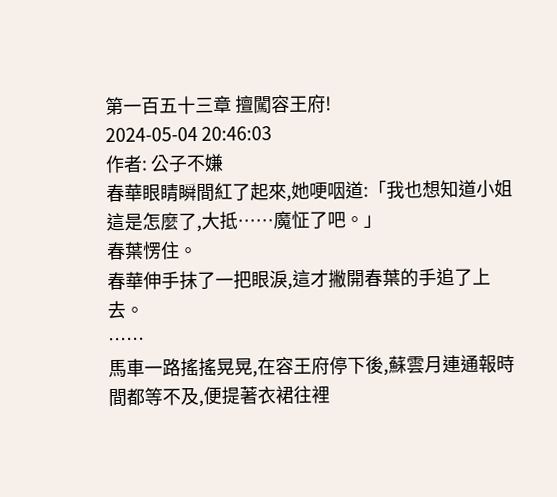第一百五十三章 擅闖容王府!
2024-05-04 20:46:03
作者: 公子不嫌
春華眼睛瞬間紅了起來,她哽咽道:「我也想知道小姐這是怎麼了,大抵……魔怔了吧。」
春葉愣住。
春華伸手抹了一把眼淚,這才撇開春葉的手追了上去。
……
馬車一路搖搖晃晃,在容王府停下後,蘇雲月連通報時間都等不及,便提著衣裙往裡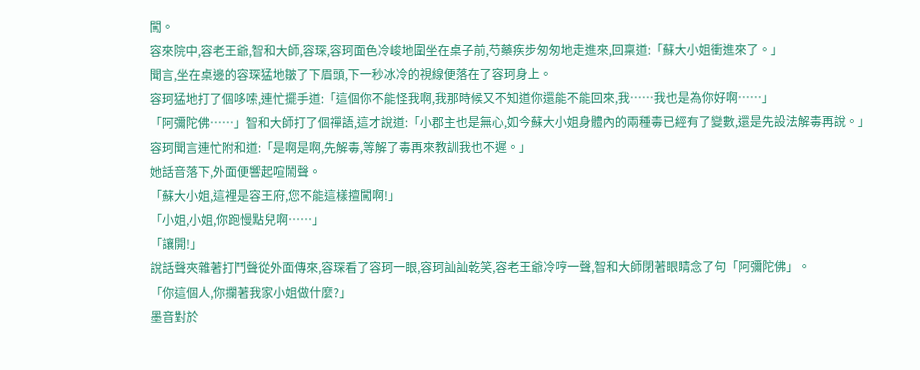闖。
容來院中,容老王爺,智和大師,容琛,容珂面色冷峻地圍坐在桌子前,芍藥疾步匆匆地走進來,回稟道:「蘇大小姐衝進來了。」
聞言,坐在桌邊的容琛猛地皺了下眉頭,下一秒冰冷的視線便落在了容珂身上。
容珂猛地打了個哆嗦,連忙擺手道:「這個你不能怪我啊,我那時候又不知道你還能不能回來,我……我也是為你好啊……」
「阿彌陀佛……」智和大師打了個禪語,這才說道:「小郡主也是無心,如今蘇大小姐身體內的兩種毒已經有了變數,還是先設法解毒再說。」
容珂聞言連忙附和道:「是啊是啊,先解毒,等解了毒再來教訓我也不遲。」
她話音落下,外面便響起喧鬧聲。
「蘇大小姐,這裡是容王府,您不能這樣擅闖啊!」
「小姐,小姐,你跑慢點兒啊……」
「讓開!」
說話聲夾雜著打鬥聲從外面傳來,容琛看了容珂一眼,容珂訕訕乾笑,容老王爺冷哼一聲,智和大師閉著眼睛念了句「阿彌陀佛」。
「你這個人,你攔著我家小姐做什麼?」
墨音對於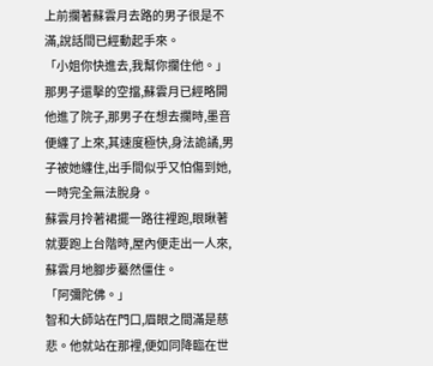上前攔著蘇雲月去路的男子很是不滿,說話間已經動起手來。
「小姐你快進去,我幫你攔住他。」
那男子還擊的空擋,蘇雲月已經略開他進了院子,那男子在想去攔時,墨音便纏了上來,其速度極快,身法詭譎,男子被她纏住,出手間似乎又怕傷到她,一時完全無法脫身。
蘇雲月拎著裙擺一路往裡跑,眼瞅著就要跑上台階時,屋內便走出一人來,蘇雲月地腳步驀然僵住。
「阿彌陀佛。」
智和大師站在門口,眉眼之間滿是慈悲。他就站在那裡,便如同降臨在世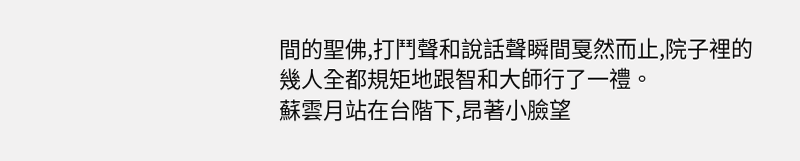間的聖佛,打鬥聲和說話聲瞬間戛然而止,院子裡的幾人全都規矩地跟智和大師行了一禮。
蘇雲月站在台階下,昂著小臉望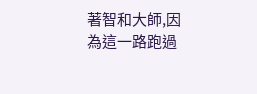著智和大師,因為這一路跑過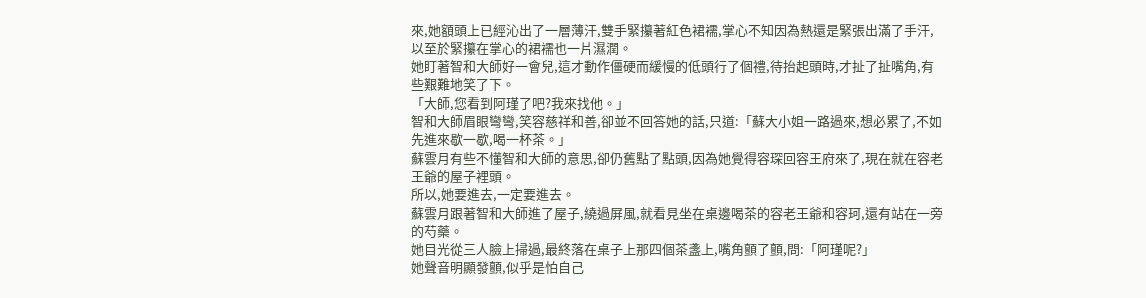來,她額頭上已經沁出了一層薄汗,雙手緊攥著紅色裙襦,掌心不知因為熱還是緊張出滿了手汗,以至於緊攥在掌心的裙襦也一片濕潤。
她盯著智和大師好一會兒,這才動作僵硬而緩慢的低頭行了個禮,待抬起頭時,才扯了扯嘴角,有些艱難地笑了下。
「大師,您看到阿瑾了吧?我來找他。」
智和大師眉眼彎彎,笑容慈祥和善,卻並不回答她的話,只道:「蘇大小姐一路過來,想必累了,不如先進來歇一歇,喝一杯茶。」
蘇雲月有些不懂智和大師的意思,卻仍舊點了點頭,因為她覺得容琛回容王府來了,現在就在容老王爺的屋子裡頭。
所以,她要進去,一定要進去。
蘇雲月跟著智和大師進了屋子,繞過屏風,就看見坐在桌邊喝茶的容老王爺和容珂,還有站在一旁的芍藥。
她目光從三人臉上掃過,最終落在桌子上那四個茶盞上,嘴角顫了顫,問:「阿瑾呢?」
她聲音明顯發顫,似乎是怕自己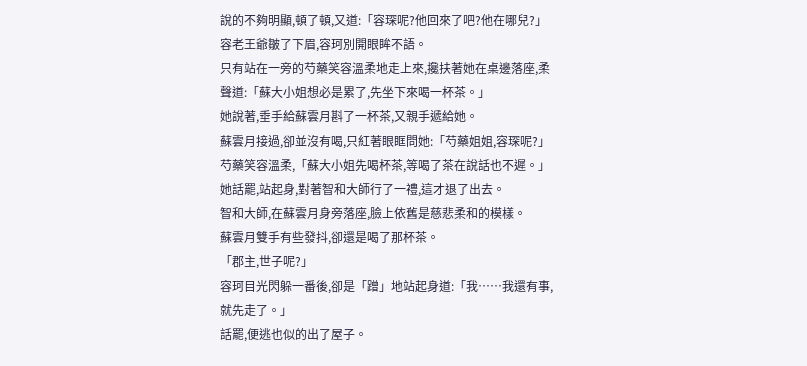說的不夠明顯,頓了頓,又道:「容琛呢?他回來了吧?他在哪兒?」
容老王爺皺了下眉,容珂別開眼眸不語。
只有站在一旁的芍藥笑容溫柔地走上來,攙扶著她在桌邊落座,柔聲道:「蘇大小姐想必是累了,先坐下來喝一杯茶。」
她說著,垂手給蘇雲月斟了一杯茶,又親手遞給她。
蘇雲月接過,卻並沒有喝,只紅著眼眶問她:「芍藥姐姐,容琛呢?」
芍藥笑容溫柔,「蘇大小姐先喝杯茶,等喝了茶在說話也不遲。」
她話罷,站起身,對著智和大師行了一禮,這才退了出去。
智和大師,在蘇雲月身旁落座,臉上依舊是慈悲柔和的模樣。
蘇雲月雙手有些發抖,卻還是喝了那杯茶。
「郡主,世子呢?」
容珂目光閃躲一番後,卻是「蹭」地站起身道:「我……我還有事,就先走了。」
話罷,便逃也似的出了屋子。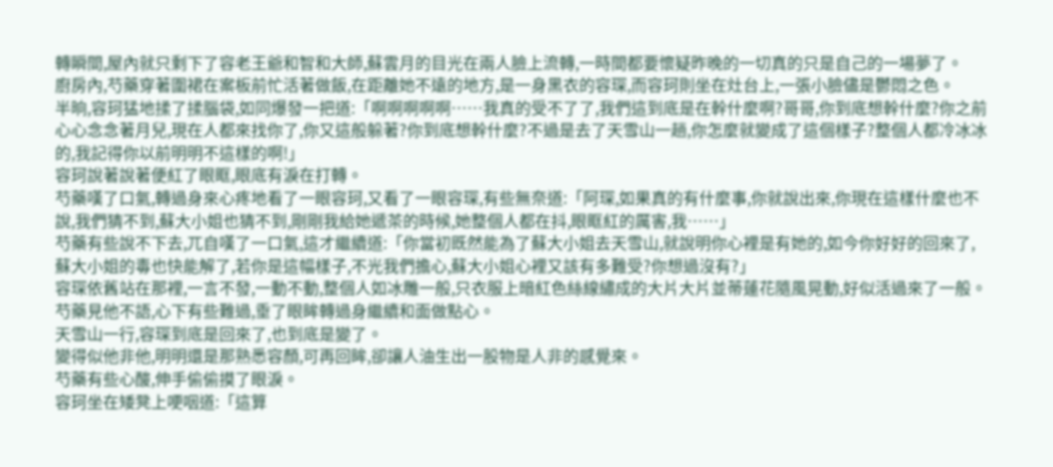轉瞬間,屋內就只剩下了容老王爺和智和大師,蘇雲月的目光在兩人臉上流轉,一時間都要懷疑昨晚的一切真的只是自己的一場夢了。
廚房內,芍藥穿著圍裙在案板前忙活著做飯,在距離她不遠的地方,是一身黑衣的容琛,而容珂則坐在灶台上,一張小臉儘是鬱悶之色。
半晌,容珂猛地揉了揉腦袋,如同爆發一把道:「啊啊啊啊啊……我真的受不了了,我們這到底是在幹什麼啊?哥哥,你到底想幹什麼?你之前心心念念著月兒,現在人都來找你了,你又這般躲著?你到底想幹什麼?不過是去了天雪山一趟,你怎麼就變成了這個樣子?整個人都冷冰冰的,我記得你以前明明不這樣的啊!」
容珂說著說著便紅了眼眶,眼底有淚在打轉。
芍藥嘆了口氣,轉過身來心疼地看了一眼容珂,又看了一眼容琛,有些無奈道:「阿琛,如果真的有什麼事,你就說出來,你現在這樣什麼也不說,我們猜不到,蘇大小姐也猜不到,剛剛我給她遞茶的時候,她整個人都在抖,眼眶紅的厲害,我……」
芍藥有些說不下去,兀自嘆了一口氣,這才繼續道:「你當初既然能為了蘇大小姐去天雪山,就說明你心裡是有她的,如今你好好的回來了,蘇大小姐的毒也快能解了,若你是這幅樣子,不光我們擔心,蘇大小姐心裡又該有多難受?你想過沒有?」
容琛依舊站在那裡,一言不發,一動不動,整個人如冰雕一般,只衣服上暗紅色絲線繡成的大片大片並蒂蓮花隨風晃動,好似活過來了一般。
芍藥見他不語,心下有些難過,垂了眼眸轉過身繼續和面做點心。
天雪山一行,容琛到底是回來了,也到底是變了。
變得似他非他,明明還是那熟悉容顏,可再回眸,卻讓人油生出一股物是人非的感覺來。
芍藥有些心酸,伸手偷偷摸了眼淚。
容珂坐在矮凳上哽咽道:「這算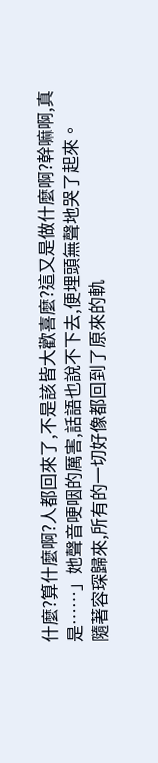什麼?算什麼啊?人都回來了,不是該皆大歡喜麼?這又是做什麼啊?幹嘛啊,真是……」她聲音哽咽的厲害,話語也說不下去,便埋頭無聲地哭了起來。
隨著容琛歸來,所有的一切好像都回到了原來的軌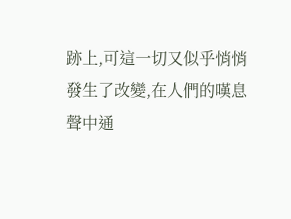跡上,可這一切又似乎悄悄發生了改變,在人們的嘆息聲中通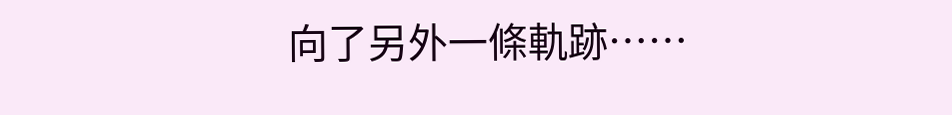向了另外一條軌跡……